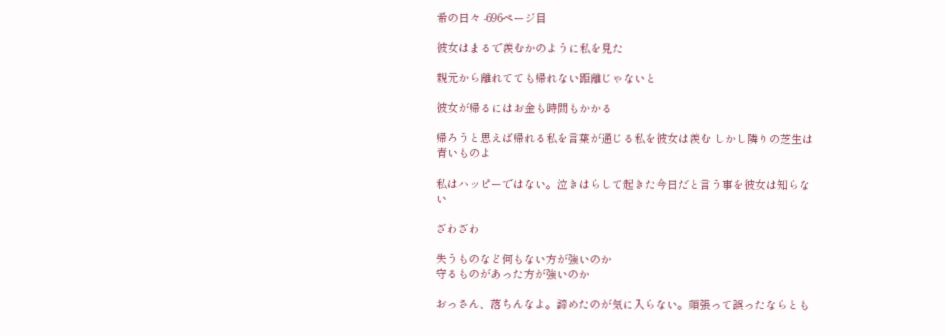希の日々 -696ページ目

彼女はまるで羨むかのように私を見た

親元から離れてても帰れない距離じゃないと

彼女が帰るにはお金も時間もかかる

帰ろうと思えば帰れる私を言葉が通じる私を彼女は羨む しかし隣りの芝生は青いものよ

私はハッピーではない。泣きはらして起きた今日だと言う事を彼女は知らない

ざわざわ

失うものなど何もない方が強いのか
守るものがあった方が強いのか

おっさん、落ちんなよ。諦めたのが気に入らない。頑張って誤ったならとも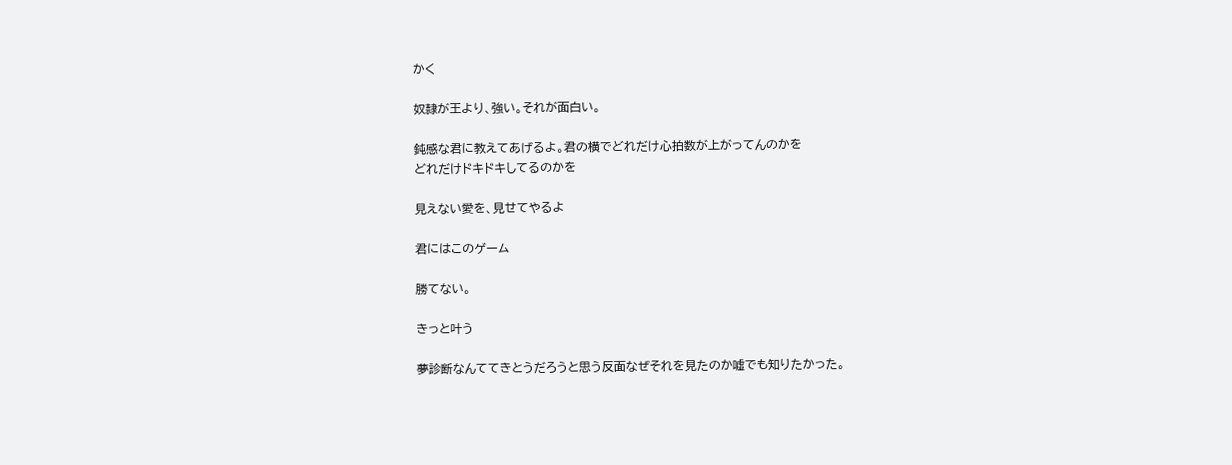かく

奴隷が王より、強い。それが面白い。

鈍感な君に教えてあげるよ。君の横でどれだけ心拍数が上がってんのかを
どれだけドキドキしてるのかを

見えない愛を、見せてやるよ

君にはこのゲーム

勝てない。

きっと叶う

夢診断なんててきとうだろうと思う反面なぜそれを見たのか嘘でも知りたかった。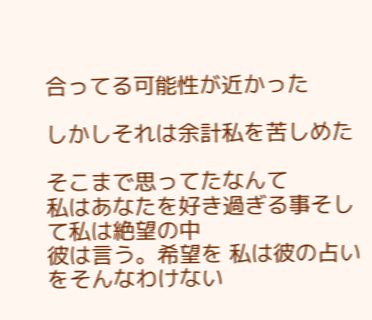合ってる可能性が近かった

しかしそれは余計私を苦しめた

そこまで思ってたなんて
私はあなたを好き過ぎる事そして私は絶望の中
彼は言う。希望を 私は彼の占いをそんなわけない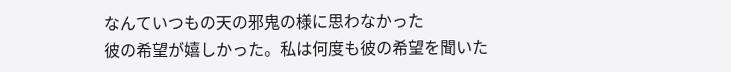なんていつもの天の邪鬼の様に思わなかった
彼の希望が嬉しかった。私は何度も彼の希望を聞いた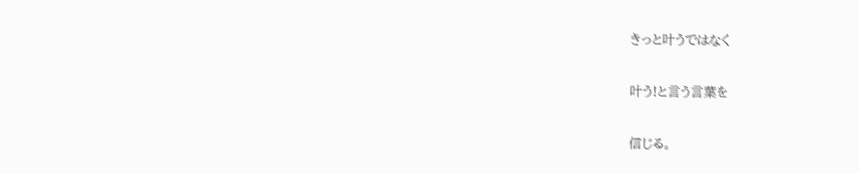きっと叶うではなく

叶う!と言う言葉を

信じる。